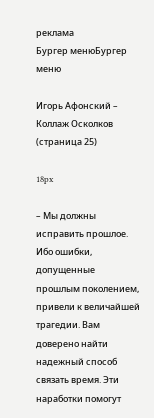реклама
Бургер менюБургер меню

Игорь Афонский – Коллаж Осколков (страница 25)

18px

– Мы должны исправить прошлое. Ибо ошибки, допущенные прошлым поколением, привели к величайшей трагедии. Вам доверено найти надежный способ связать время. Эти наработки помогут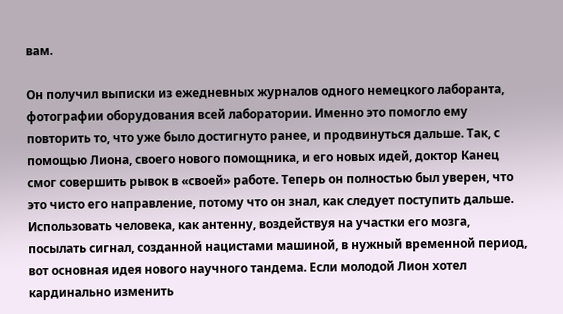вам.

Он получил выписки из ежедневных журналов одного немецкого лаборанта, фотографии оборудования всей лаборатории. Именно это помогло ему повторить то, что уже было достигнуто ранее, и продвинуться дальше. Так, с помощью Лиона, своего нового помощника, и его новых идей, доктор Канец смог совершить рывок в «своей» работе. Теперь он полностью был уверен, что это чисто его направление, потому что он знал, как следует поступить дальше. Использовать человека, как антенну, воздействуя на участки его мозга, посылать сигнал, созданной нацистами машиной, в нужный временной период, вот основная идея нового научного тандема. Если молодой Лион хотел кардинально изменить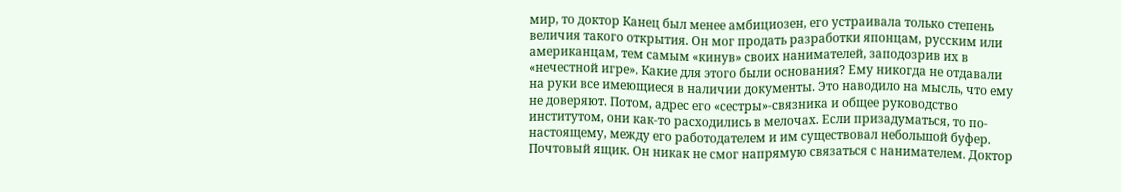мир, то доктор Канец был менее амбициозен, его устраивала только степень величия такого открытия. Он мог продать разработки японцам, русским или американцам, тем самым «кинув» своих нанимателей, заподозрив их в «нечестной игре». Какие для этого были основания? Ему никогда не отдавали на руки все имеющиеся в наличии документы. Это наводило на мысль, что ему не доверяют. Потом, адрес его «сестры»-связника и общее руководство институтом, они как-то расходились в мелочах. Если призадуматься, то по-настоящему, между его работодателем и им существовал небольшой буфер. Почтовый ящик. Он никак не смог напрямую связаться с нанимателем. Доктор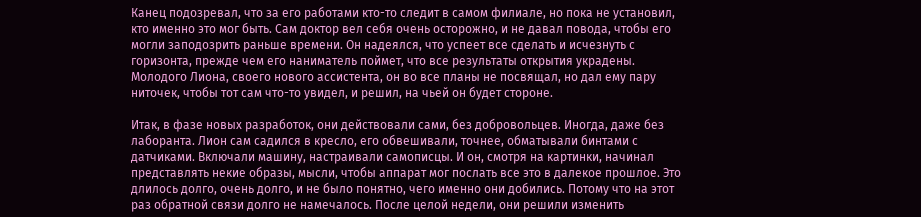Канец подозревал, что за его работами кто-то следит в самом филиале, но пока не установил, кто именно это мог быть. Сам доктор вел себя очень осторожно, и не давал повода, чтобы его могли заподозрить раньше времени. Он надеялся, что успеет все сделать и исчезнуть с горизонта, прежде чем его наниматель поймет, что все результаты открытия украдены. Молодого Лиона, своего нового ассистента, он во все планы не посвящал, но дал ему пару ниточек, чтобы тот сам что-то увидел, и решил, на чьей он будет стороне.

Итак, в фазе новых разработок, они действовали сами, без добровольцев. Иногда, даже без лаборанта. Лион сам садился в кресло, его обвешивали, точнее, обматывали бинтами с датчиками. Включали машину, настраивали самописцы. И он, смотря на картинки, начинал представлять некие образы, мысли, чтобы аппарат мог послать все это в далекое прошлое. Это длилось долго, очень долго, и не было понятно, чего именно они добились. Потому что на этот раз обратной связи долго не намечалось. После целой недели, они решили изменить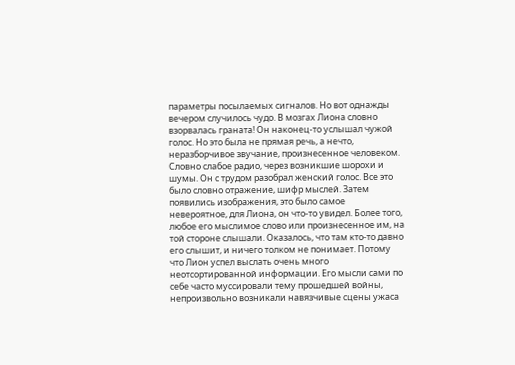параметры посылаемых сигналов. Но вот однажды вечером случилось чудо. В мозгах Лиона словно взорвалась граната! Он наконец-то услышал чужой голос. Но это была не прямая речь, а нечто, неразборчивое звучание, произнесенное человеком. Словно слабое радио, через возникшие шорохи и шумы. Он с трудом разобрал женский голос. Все это было словно отражение, шифр мыслей. Затем появились изображения, это было самое невероятное, для Лиона, он что-то увидел. Более того, любое его мыслимое слово или произнесенное им, на той стороне слышали. Оказалось, что там кто-то давно его слышит, и ничего толком не понимает. Потому что Лион успел выслать очень много неотсортированной информации. Его мысли сами по себе часто муссировали тему прошедшей войны, непроизвольно возникали навязчивые сцены ужаса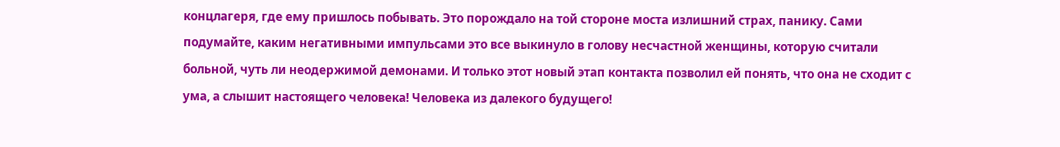концлагеря, где ему пришлось побывать. Это порождало на той стороне моста излишний страх, панику. Сами подумайте, каким негативными импульсами это все выкинуло в голову несчастной женщины, которую считали больной, чуть ли неодержимой демонами. И только этот новый этап контакта позволил ей понять, что она не сходит с ума, а слышит настоящего человека! Человека из далекого будущего!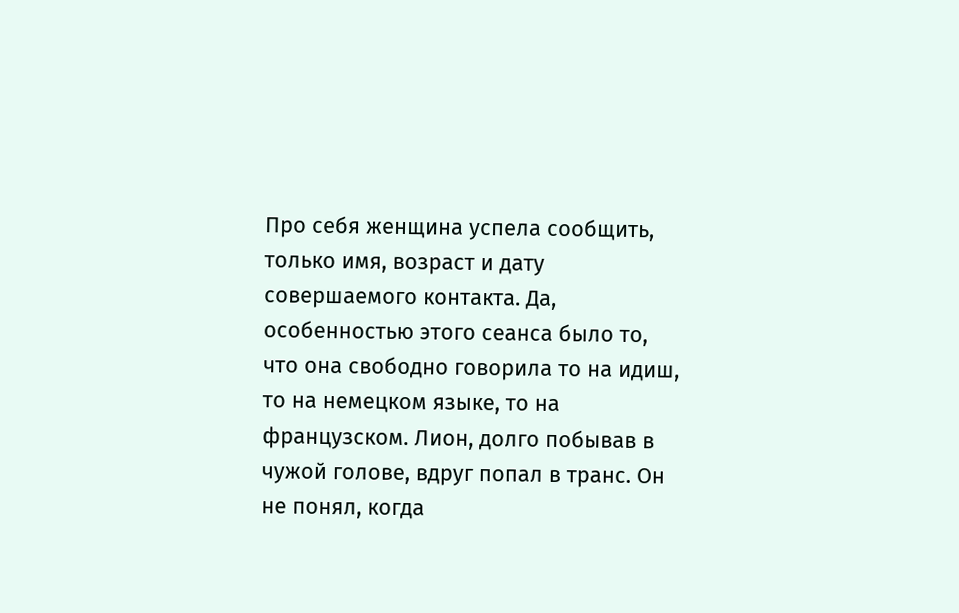Про себя женщина успела сообщить, только имя, возраст и дату совершаемого контакта. Да, особенностью этого сеанса было то, что она свободно говорила то на идиш, то на немецком языке, то на французском. Лион, долго побывав в чужой голове, вдруг попал в транс. Он не понял, когда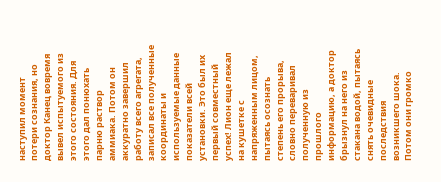наступил момент потери сознания, но доктор Канец вовремя вывел испытуемого из этого состояния. Для этого дал понюхать парню раствор аммиака. Потом он аккуратно завершил работу всего агрегата, записал все полученные координаты и используемые данные показатели всей установки. Это был их первый совместный успех! Лион еще лежал на кушетке с напряженным лицом, пытаясь осознать степень его прорыва, словно переваривал полученную из прошлого информацию, а доктор брызнул на него из стакана водой, пытаясь снять очевидные последствия возникшего шока. Потом они громко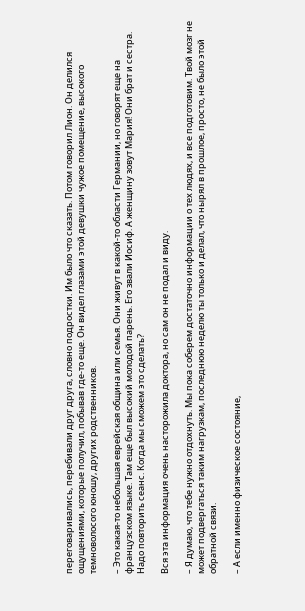переговаривались, перебивали друг друга, словно подростки. Им было что сказать. Потом говорил Лион. Он делился ощущениями, которые получил, побывав где-то еще. Он видел глазами этой девушки чужое помещение, высокого темноволосого юношу, других родственников.

– Это какая-то небольшая еврейская община или семья. Они живут в какой-то области Германии, но говорят еще на французском языке. Там еще был высокий молодой парень. Его звали Иосиф. А женщину зовут Мария! Они брат и сестра. Надо повторить сеанс. Когда мы сможем это сделать?

Вся эта информация очень насторожила доктора, но сам он не подал и виду.

– Я думаю, что тебе нужно отдохнуть. Мы пока соберем достаточно информации о тех людях, и все подготовим. Твой мозг не может подвергаться таким нагрузкам, последнюю неделю ты только и делал, что нырял в прошлое, просто, не было этой обратной связи.

– А если именно физическое состояние,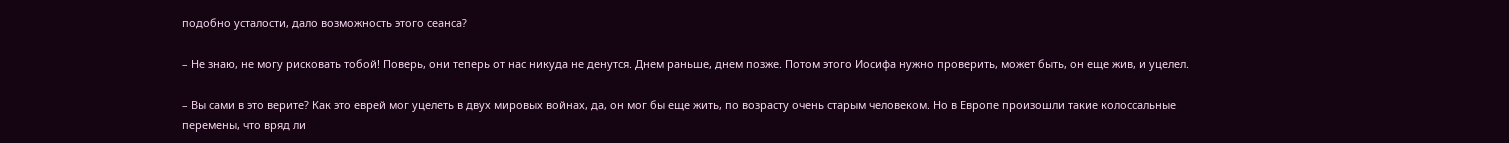подобно усталости, дало возможность этого сеанса?

– Не знаю, не могу рисковать тобой! Поверь, они теперь от нас никуда не денутся. Днем раньше, днем позже. Потом этого Иосифа нужно проверить, может быть, он еще жив, и уцелел.

– Вы сами в это верите? Как это еврей мог уцелеть в двух мировых войнах, да, он мог бы еще жить, по возрасту очень старым человеком. Но в Европе произошли такие колоссальные перемены, что вряд ли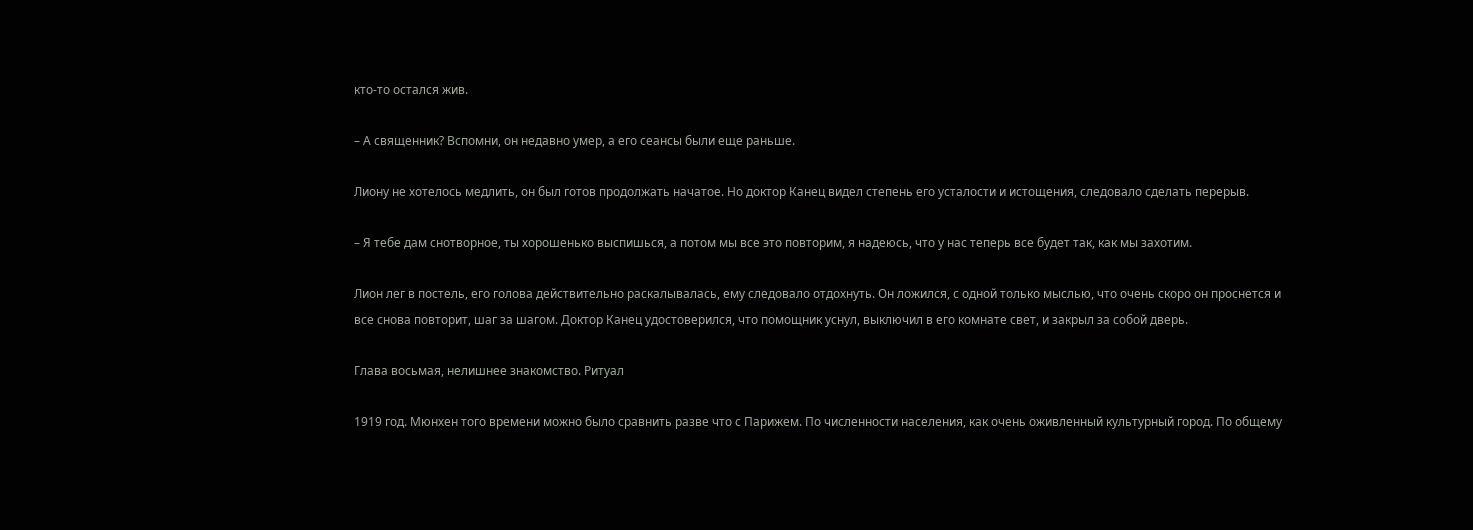кто-то остался жив.

– А священник? Вспомни, он недавно умер, а его сеансы были еще раньше.

Лиону не хотелось медлить, он был готов продолжать начатое. Но доктор Канец видел степень его усталости и истощения, следовало сделать перерыв.

– Я тебе дам снотворное, ты хорошенько выспишься, а потом мы все это повторим, я надеюсь, что у нас теперь все будет так, как мы захотим.

Лион лег в постель, его голова действительно раскалывалась, ему следовало отдохнуть. Он ложился, с одной только мыслью, что очень скоро он проснется и все снова повторит, шаг за шагом. Доктор Канец удостоверился, что помощник уснул, выключил в его комнате свет, и закрыл за собой дверь.

Глава восьмая, нелишнее знакомство. Ритуал

1919 год. Мюнхен того времени можно было сравнить разве что с Парижем. По численности населения, как очень оживленный культурный город. По общему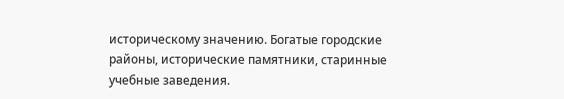историческому значению. Богатые городские районы, исторические памятники, старинные учебные заведения.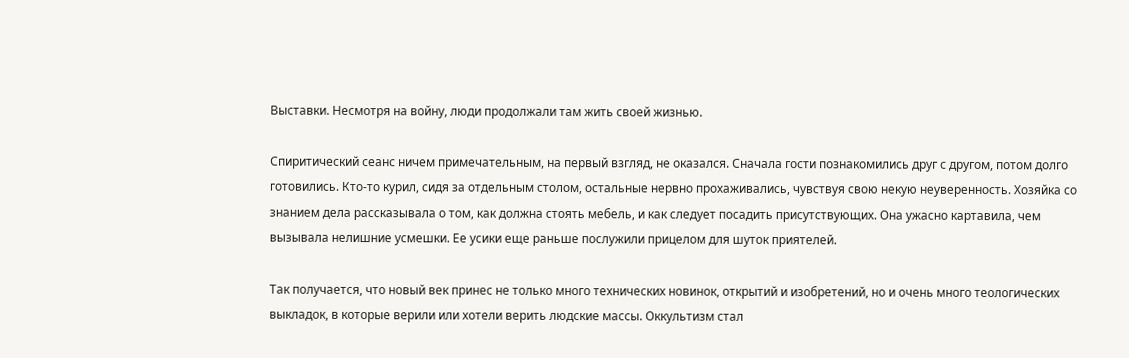Выставки. Несмотря на войну, люди продолжали там жить своей жизнью.

Спиритический сеанс ничем примечательным, на первый взгляд, не оказался. Сначала гости познакомились друг с другом, потом долго готовились. Кто-то курил, сидя за отдельным столом, остальные нервно прохаживались, чувствуя свою некую неуверенность. Хозяйка со знанием дела рассказывала о том, как должна стоять мебель, и как следует посадить присутствующих. Она ужасно картавила, чем вызывала нелишние усмешки. Ее усики еще раньше послужили прицелом для шуток приятелей.

Так получается, что новый век принес не только много технических новинок, открытий и изобретений, но и очень много теологических выкладок, в которые верили или хотели верить людские массы. Оккультизм стал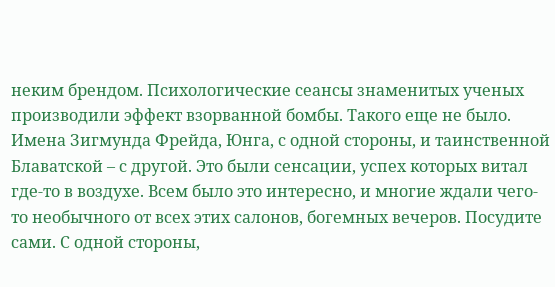неким брендом. Психологические сеансы знаменитых ученых производили эффект взорванной бомбы. Такого еще не было. Имена Зигмунда Фрейда, Юнга, с одной стороны, и таинственной Блаватской – с другой. Это были сенсации, успех которых витал где-то в воздухе. Всем было это интересно, и многие ждали чего-то необычного от всех этих салонов, богемных вечеров. Посудите сами. С одной стороны,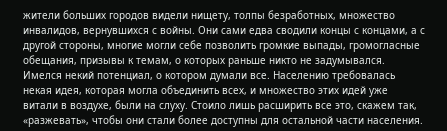жители больших городов видели нищету, толпы безработных, множество инвалидов, вернувшихся с войны. Они сами едва сводили концы с концами, а с другой стороны, многие могли себе позволить громкие выпады, громогласные обещания, призывы к темам, о которых раньше никто не задумывался. Имелся некий потенциал, о котором думали все. Населению требовалась некая идея, которая могла объединить всех, и множество этих идей уже витали в воздухе, были на слуху. Стоило лишь расширить все это, скажем так, «разжевать», чтобы они стали более доступны для остальной части населения.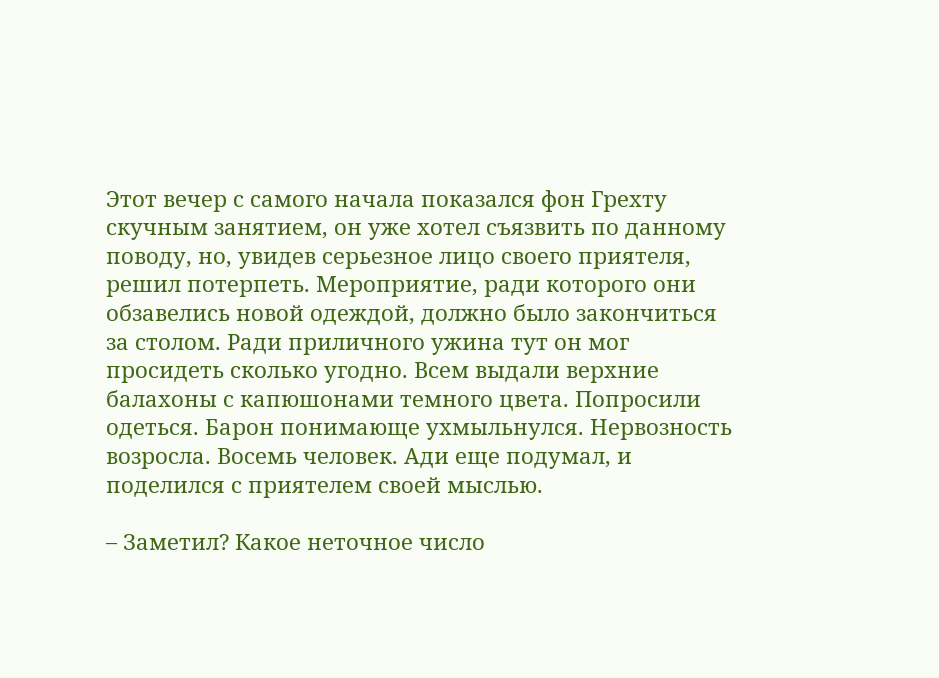Этот вечер с самого начала показался фон Грехту скучным занятием, он уже хотел съязвить по данному поводу, но, увидев серьезное лицо своего приятеля, решил потерпеть. Мероприятие, ради которого они обзавелись новой одеждой, должно было закончиться за столом. Ради приличного ужина тут он мог просидеть сколько угодно. Всем выдали верхние балахоны с капюшонами темного цвета. Попросили одеться. Барон понимающе ухмыльнулся. Нервозность возросла. Восемь человек. Ади еще подумал, и поделился с приятелем своей мыслью.

– Заметил? Какое неточное число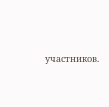участников.